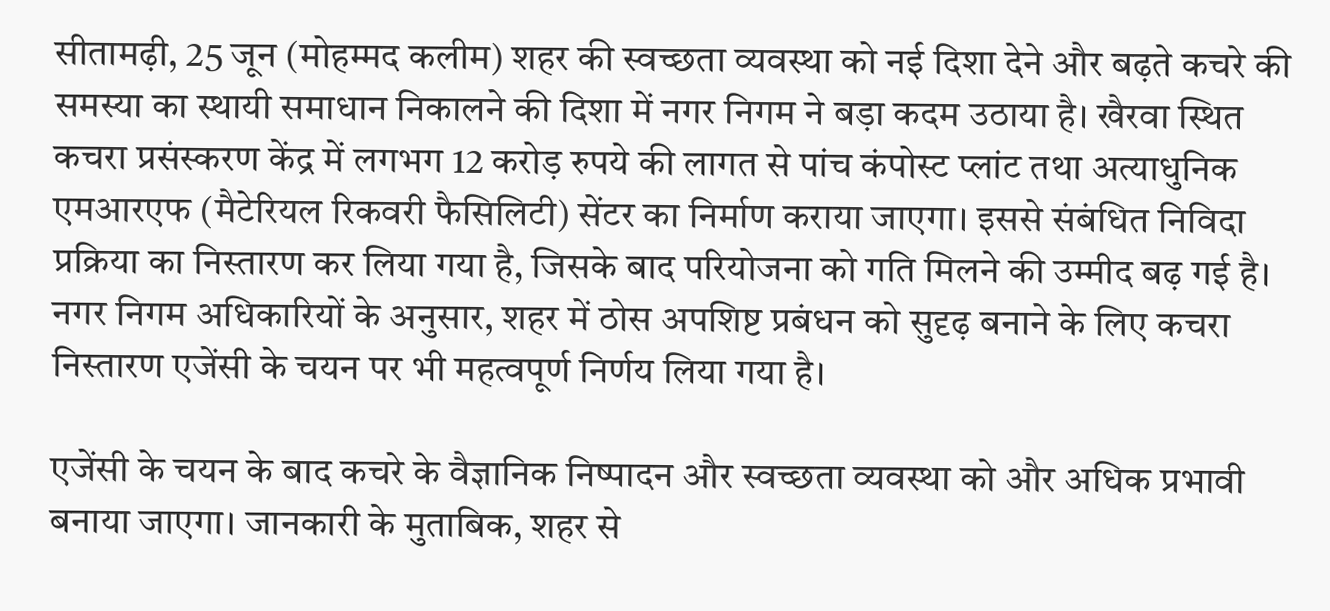सीतामढ़ी, 25 जून (मोहम्मद कलीम) शहर की स्वच्छता व्यवस्था को नई दिशा देने और बढ़ते कचरे की समस्या का स्थायी समाधान निकालने की दिशा में नगर निगम ने बड़ा कदम उठाया है। खैरवा स्थित कचरा प्रसंस्करण केंद्र में लगभग 12 करोड़ रुपये की लागत से पांच कंपोस्ट प्लांट तथा अत्याधुनिक एमआरएफ (मैटेरियल रिकवरी फैसिलिटी) सेंटर का निर्माण कराया जाएगा। इससे संबंधित निविदा प्रक्रिया का निस्तारण कर लिया गया है, जिसके बाद परियोजना को गति मिलने की उम्मीद बढ़ गई है। नगर निगम अधिकारियों के अनुसार, शहर में ठोस अपशिष्ट प्रबंधन को सुदृढ़ बनाने के लिए कचरा निस्तारण एजेंसी के चयन पर भी महत्वपूर्ण निर्णय लिया गया है।

एजेंसी के चयन के बाद कचरे के वैज्ञानिक निष्पादन और स्वच्छता व्यवस्था को और अधिक प्रभावी बनाया जाएगा। जानकारी के मुताबिक, शहर से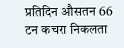प्रतिदिन औसतन 66 टन कचरा निकलता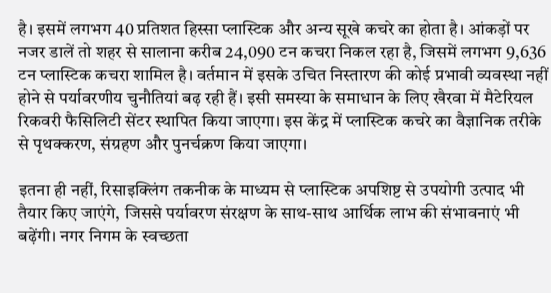है। इसमें लगभग 40 प्रतिशत हिस्सा प्लास्टिक और अन्य सूखे कचरे का होता है। आंकड़ों पर नजर डालें तो शहर से सालाना करीब 24,090 टन कचरा निकल रहा है, जिसमें लगभग 9,636 टन प्लास्टिक कचरा शामिल है। वर्तमान में इसके उचित निस्तारण की कोई प्रभावी व्यवस्था नहीं होने से पर्यावरणीय चुनौतियां बढ़ रही हैं। इसी समस्या के समाधान के लिए खैरवा में मैटेरियल रिकवरी फैसिलिटी सेंटर स्थापित किया जाएगा। इस केंद्र में प्लास्टिक कचरे का वैज्ञानिक तरीके से पृथक्करण, संग्रहण और पुनर्चक्रण किया जाएगा।

इतना ही नहीं, रिसाइक्लिंग तकनीक के माध्यम से प्लास्टिक अपशिष्ट से उपयोगी उत्पाद भी तैयार किए जाएंगे, जिससे पर्यावरण संरक्षण के साथ-साथ आर्थिक लाभ की संभावनाएं भी बढ़ेंगी। नगर निगम के स्वच्छता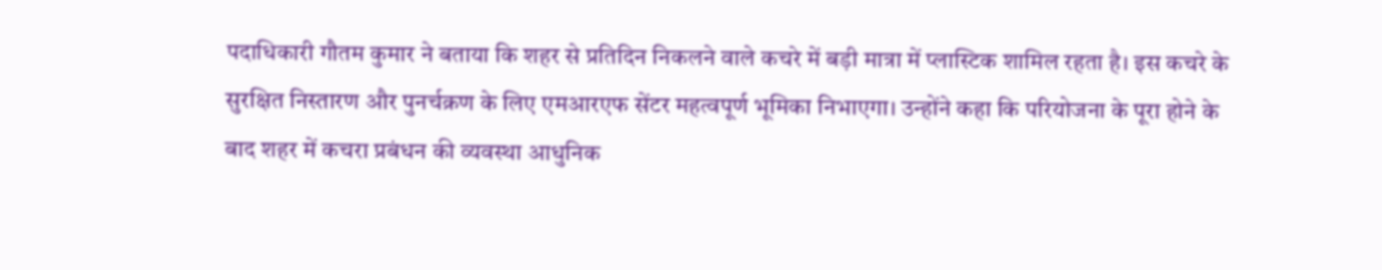पदाधिकारी गौतम कुमार ने बताया कि शहर से प्रतिदिन निकलने वाले कचरे में बड़ी मात्रा में प्लास्टिक शामिल रहता है। इस कचरे के सुरक्षित निस्तारण और पुनर्चक्रण के लिए एमआरएफ सेंटर महत्वपूर्ण भूमिका निभाएगा। उन्होंने कहा कि परियोजना के पूरा होने के बाद शहर में कचरा प्रबंधन की व्यवस्था आधुनिक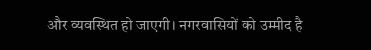और व्यवस्थित हो जाएगी। नगरवासियों को उम्मीद है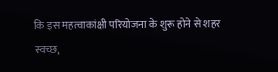कि इस महत्वाकांक्षी परियोजना के शुरू होने से शहर स्वच्छ,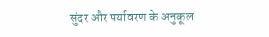सुंदर और पर्यावरण के अनुकूल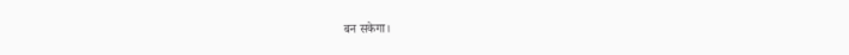बन सकेगा।